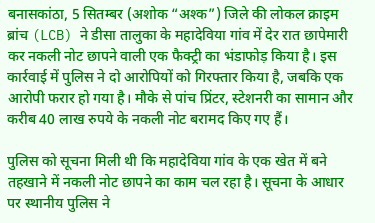बनासकांठा, 5 सितम्बर (अशोक “अश्क”) जिले की लोकल क्राइम ब्रांच (LCB) ने डीसा तालुका के महादेविया गांव में देर रात छापेमारी कर नकली नोट छापने वाली एक फैक्ट्री का भंडाफोड़ किया है। इस कार्रवाई में पुलिस ने दो आरोपियों को गिरफ्तार किया है, जबकि एक आरोपी फरार हो गया है। मौके से पांच प्रिंटर, स्टेशनरी का सामान और करीब 40 लाख रुपये के नकली नोट बरामद किए गए हैं।

पुलिस को सूचना मिली थी कि महादेविया गांव के एक खेत में बने तहखाने में नकली नोट छापने का काम चल रहा है। सूचना के आधार पर स्थानीय पुलिस ने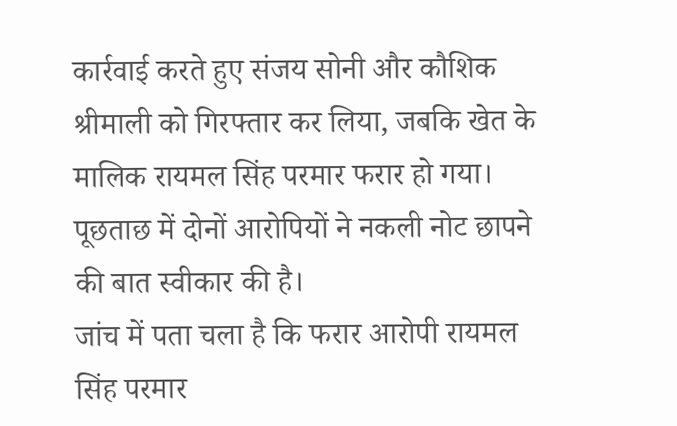कार्रवाई करते हुए संजय सोनी और कौशिक श्रीमाली को गिरफ्तार कर लिया, जबकि खेत के मालिक रायमल सिंह परमार फरार हो गया। पूछताछ में दोनों आरोपियों ने नकली नोट छापने की बात स्वीकार की है।
जांच में पता चला है कि फरार आरोपी रायमल सिंह परमार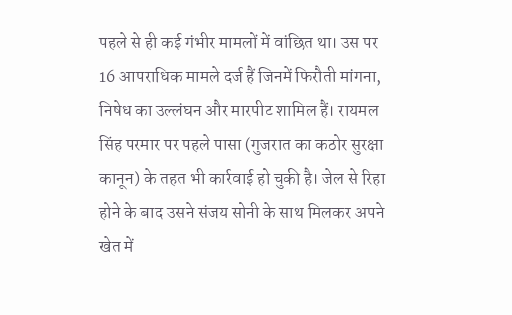पहले से ही कई गंभीर मामलों में वांछित था। उस पर 16 आपराधिक मामले दर्ज हैं जिनमें फिरौती मांगना, निषेध का उल्लंघन और मारपीट शामिल हैं। रायमल सिंह परमार पर पहले पासा (गुजरात का कठोर सुरक्षा कानून) के तहत भी कार्रवाई हो चुकी है। जेल से रिहा होने के बाद उसने संजय सोनी के साथ मिलकर अपने खेत में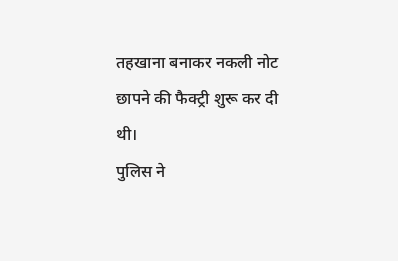तहखाना बनाकर नकली नोट छापने की फैक्ट्री शुरू कर दी थी।
पुलिस ने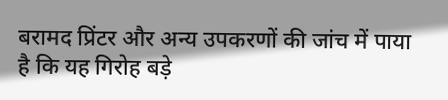बरामद प्रिंटर और अन्य उपकरणों की जांच में पाया है कि यह गिरोह बड़े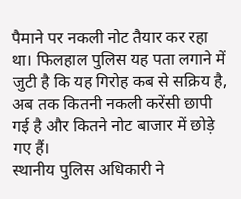पैमाने पर नकली नोट तैयार कर रहा था। फिलहाल पुलिस यह पता लगाने में जुटी है कि यह गिरोह कब से सक्रिय है, अब तक कितनी नकली करेंसी छापी गई है और कितने नोट बाजार में छोड़े गए हैं।
स्थानीय पुलिस अधिकारी ने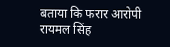बताया कि फरार आरोपी रायमल सिंह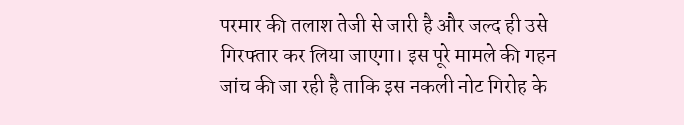परमार की तलाश तेजी से जारी है और जल्द ही उसे गिरफ्तार कर लिया जाएगा। इस पूरे मामले की गहन जांच की जा रही है ताकि इस नकली नोट गिरोह के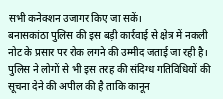सभी कनेक्शन उजागर किए जा सकें।
बनासकांठा पुलिस की इस बड़ी कार्रवाई से क्षेत्र में नकली नोट के प्रसार पर रोक लगने की उम्मीद जताई जा रही है। पुलिस ने लोगों से भी इस तरह की संदिग्ध गतिविधियों की सूचना देने की अपील की है ताकि कानून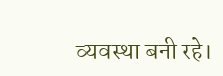व्यवस्था बनी रहे।